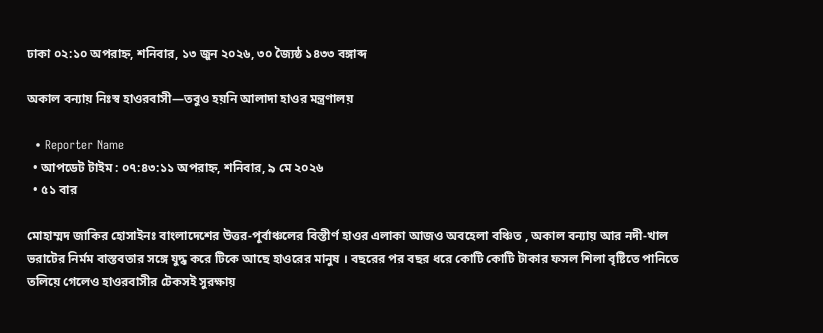ঢাকা ০২:১০ অপরাহ্ন, শনিবার, ১৩ জুন ২০২৬, ৩০ জ্যৈষ্ঠ ১৪৩৩ বঙ্গাব্দ

অকাল বন্যায় নিঃস্ব হাওরবাসী—তবুও হয়নি আলাদা হাওর মন্ত্রণালয়

  • Reporter Name
  • আপডেট টাইম : ০৭:৪৩:১১ অপরাহ্ন, শনিবার, ৯ মে ২০২৬
  • ৫১ বার

মোহাম্মদ জাকির হোসাইনঃ বাংলাদেশের উত্তর-পূর্বাঞ্চলের বিস্তীর্ণ হাওর এলাকা আজও অবহেলা বঞ্চিত , অকাল বন্যায় আর নদী-খাল ভরাটের নির্মম বাস্তবতার সঙ্গে যুদ্ধ করে টিকে আছে হাওরের মানুষ । বছরের পর বছর ধরে কোটি কোটি টাকার ফসল শিলা বৃষ্টিতে পানিতে তলিয়ে গেলেও হাওরবাসীর টেকসই সুরক্ষায়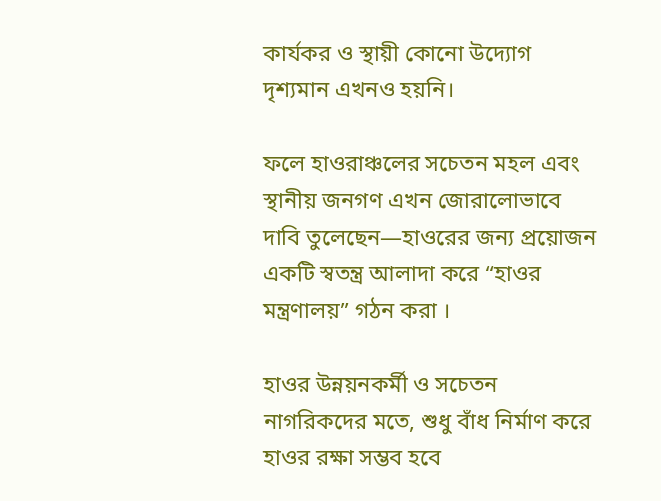কার্যকর ও স্থায়ী কোনো উদ্যোগ দৃশ্যমান এখনও হয়নি।

ফলে হাওরাঞ্চলের সচেতন মহল এবং স্থানীয় জনগণ এখন জোরালোভাবে দাবি তুলেছেন—হাওরের জন্য প্রয়োজন একটি স্বতন্ত্র আলাদা করে “হাওর মন্ত্রণালয়” গঠন করা ।

হাওর উন্নয়নকর্মী ও সচেতন নাগরিকদের মতে, শুধু বাঁধ নির্মাণ করে হাওর রক্ষা সম্ভব হবে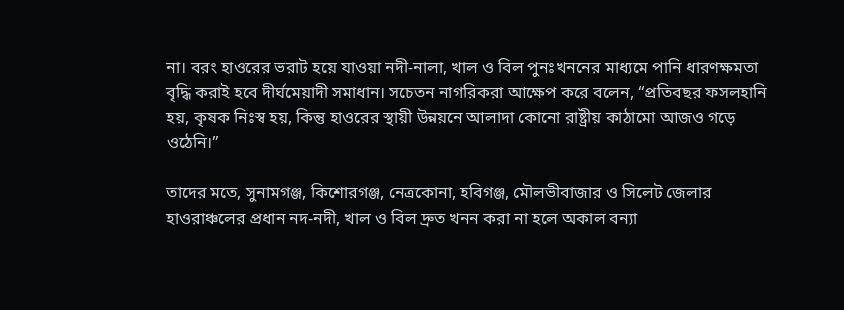না। বরং হাওরের ভরাট হয়ে যাওয়া নদী-নালা, খাল ও বিল পুনঃখননের মাধ্যমে পানি ধারণক্ষমতা বৃদ্ধি করাই হবে দীর্ঘমেয়াদী সমাধান। সচেতন নাগরিকরা আক্ষেপ করে বলেন, “প্রতিবছর ফসলহানি হয়, কৃষক নিঃস্ব হয়, কিন্তু হাওরের স্থায়ী উন্নয়নে আলাদা কোনো রাষ্ট্রীয় কাঠামো আজও গড়ে ওঠেনি।”

তাদের মতে, সুনামগঞ্জ, কিশোরগঞ্জ, নেত্রকোনা, হবিগঞ্জ, মৌলভীবাজার ও সিলেট জেলার হাওরাঞ্চলের প্রধান নদ-নদী, খাল ও বিল দ্রুত খনন করা না হলে অকাল বন্যা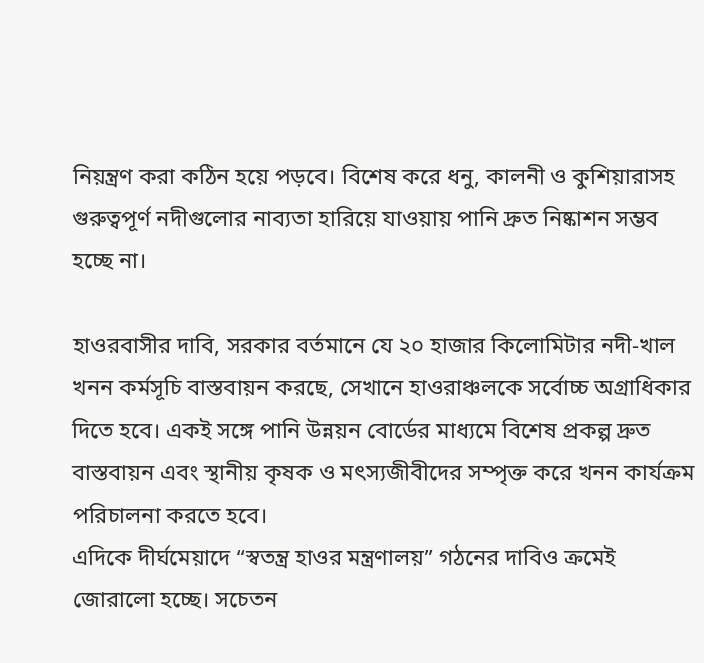নিয়ন্ত্রণ করা কঠিন হয়ে পড়বে। বিশেষ করে ধনু, কালনী ও কুশিয়ারাসহ গুরুত্বপূর্ণ নদীগুলোর নাব্যতা হারিয়ে যাওয়ায় পানি দ্রুত নিষ্কাশন সম্ভব হচ্ছে না।

হাওরবাসীর দাবি, সরকার বর্তমানে যে ২০ হাজার কিলোমিটার নদী-খাল খনন কর্মসূচি বাস্তবায়ন করছে, সেখানে হাওরাঞ্চলকে সর্বোচ্চ অগ্রাধিকার দিতে হবে। একই সঙ্গে পানি উন্নয়ন বোর্ডের মাধ্যমে বিশেষ প্রকল্প দ্রুত বাস্তবায়ন এবং স্থানীয় কৃষক ও মৎস্যজীবীদের সম্পৃক্ত করে খনন কার্যক্রম পরিচালনা করতে হবে।
এদিকে দীর্ঘমেয়াদে “স্বতন্ত্র হাওর মন্ত্রণালয়” গঠনের দাবিও ক্রমেই জোরালো হচ্ছে। সচেতন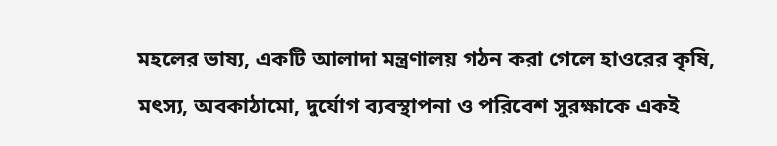মহলের ভাষ্য, একটি আলাদা মন্ত্রণালয় গঠন করা গেলে হাওরের কৃষি, মৎস্য, অবকাঠামো, দুর্যোগ ব্যবস্থাপনা ও পরিবেশ সুরক্ষাকে একই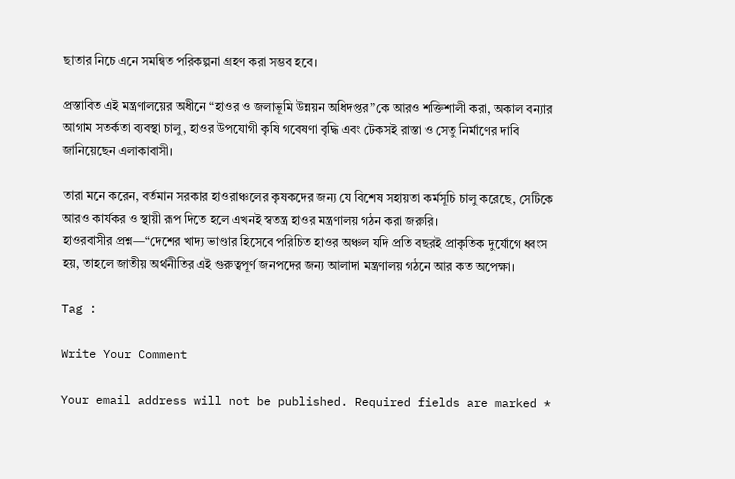ছাতার নিচে এনে সমন্বিত পরিকল্পনা গ্রহণ করা সম্ভব হবে।

প্রস্তাবিত এই মন্ত্রণালয়ের অধীনে “হাওর ও জলাভূমি উন্নয়ন অধিদপ্তর”কে আরও শক্তিশালী করা, অকাল বন্যার আগাম সতর্কতা ব্যবস্থা চালু, হাওর উপযোগী কৃষি গবেষণা বৃদ্ধি এবং টেকসই রাস্তা ও সেতু নির্মাণের দাবি জানিয়েছেন এলাকাবাসী।

তারা মনে করেন, বর্তমান সরকার হাওরাঞ্চলের কৃষকদের জন্য যে বিশেষ সহায়তা কর্মসূচি চালু করেছে, সেটিকে আরও কার্যকর ও স্থায়ী রূপ দিতে হলে এখনই স্বতন্ত্র হাওর মন্ত্রণালয় গঠন করা জরুরি।
হাওরবাসীর প্রশ্ন—“দেশের খাদ্য ভাণ্ডার হিসেবে পরিচিত হাওর অঞ্চল যদি প্রতি বছরই প্রাকৃতিক দুর্যোগে ধ্বংস হয়, তাহলে জাতীয় অর্থনীতির এই গুরুত্বপূর্ণ জনপদের জন্য আলাদা মন্ত্রণালয় গঠনে আর কত অপেক্ষা।

Tag :

Write Your Comment

Your email address will not be published. Required fields are marked *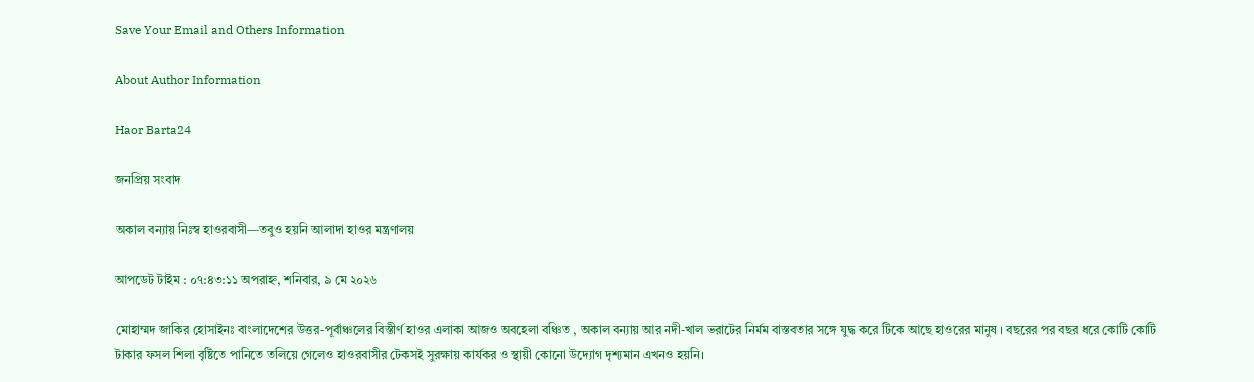Save Your Email and Others Information

About Author Information

Haor Barta24

জনপ্রিয় সংবাদ

অকাল বন্যায় নিঃস্ব হাওরবাসী—তবুও হয়নি আলাদা হাওর মন্ত্রণালয়

আপডেট টাইম : ০৭:৪৩:১১ অপরাহ্ন, শনিবার, ৯ মে ২০২৬

মোহাম্মদ জাকির হোসাইনঃ বাংলাদেশের উত্তর-পূর্বাঞ্চলের বিস্তীর্ণ হাওর এলাকা আজও অবহেলা বঞ্চিত , অকাল বন্যায় আর নদী-খাল ভরাটের নির্মম বাস্তবতার সঙ্গে যুদ্ধ করে টিকে আছে হাওরের মানুষ । বছরের পর বছর ধরে কোটি কোটি টাকার ফসল শিলা বৃষ্টিতে পানিতে তলিয়ে গেলেও হাওরবাসীর টেকসই সুরক্ষায় কার্যকর ও স্থায়ী কোনো উদ্যোগ দৃশ্যমান এখনও হয়নি।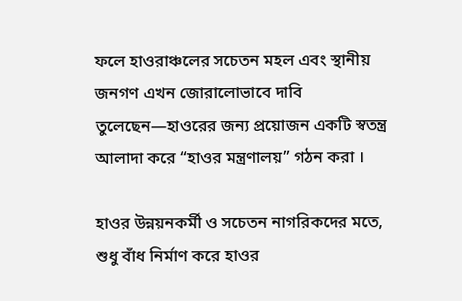ফলে হাওরাঞ্চলের সচেতন মহল এবং স্থানীয় জনগণ এখন জোরালোভাবে দাবি তুলেছেন—হাওরের জন্য প্রয়োজন একটি স্বতন্ত্র আলাদা করে “হাওর মন্ত্রণালয়” গঠন করা ।

হাওর উন্নয়নকর্মী ও সচেতন নাগরিকদের মতে, শুধু বাঁধ নির্মাণ করে হাওর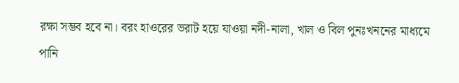রক্ষা সম্ভব হবে না। বরং হাওরের ভরাট হয়ে যাওয়া নদী-নালা, খাল ও বিল পুনঃখননের মাধ্যমে পানি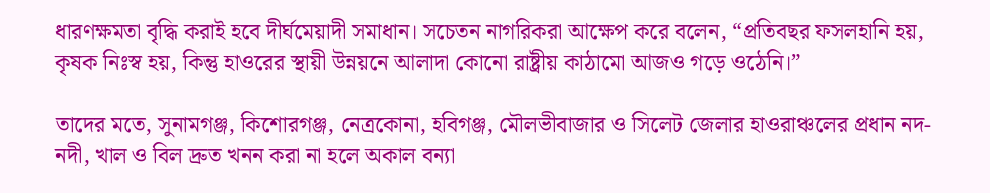ধারণক্ষমতা বৃদ্ধি করাই হবে দীর্ঘমেয়াদী সমাধান। সচেতন নাগরিকরা আক্ষেপ করে বলেন, “প্রতিবছর ফসলহানি হয়, কৃষক নিঃস্ব হয়, কিন্তু হাওরের স্থায়ী উন্নয়নে আলাদা কোনো রাষ্ট্রীয় কাঠামো আজও গড়ে ওঠেনি।”

তাদের মতে, সুনামগঞ্জ, কিশোরগঞ্জ, নেত্রকোনা, হবিগঞ্জ, মৌলভীবাজার ও সিলেট জেলার হাওরাঞ্চলের প্রধান নদ-নদী, খাল ও বিল দ্রুত খনন করা না হলে অকাল বন্যা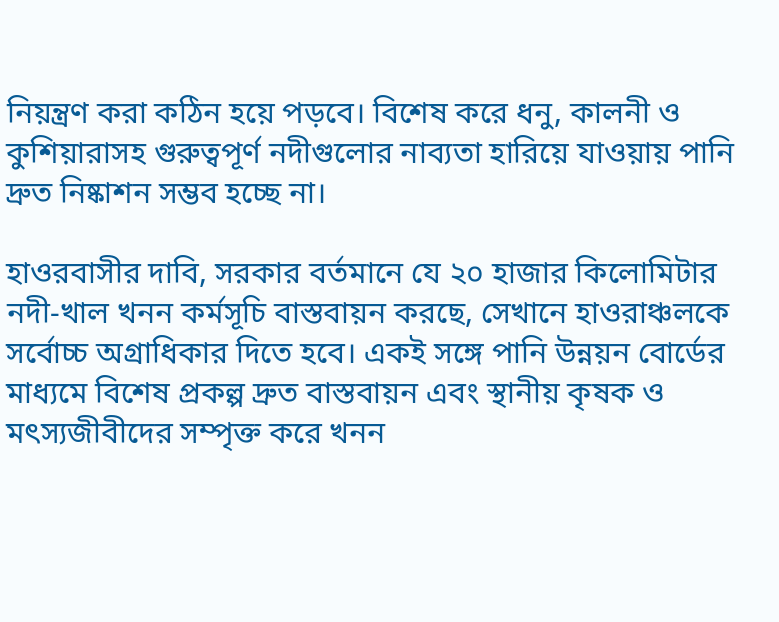নিয়ন্ত্রণ করা কঠিন হয়ে পড়বে। বিশেষ করে ধনু, কালনী ও কুশিয়ারাসহ গুরুত্বপূর্ণ নদীগুলোর নাব্যতা হারিয়ে যাওয়ায় পানি দ্রুত নিষ্কাশন সম্ভব হচ্ছে না।

হাওরবাসীর দাবি, সরকার বর্তমানে যে ২০ হাজার কিলোমিটার নদী-খাল খনন কর্মসূচি বাস্তবায়ন করছে, সেখানে হাওরাঞ্চলকে সর্বোচ্চ অগ্রাধিকার দিতে হবে। একই সঙ্গে পানি উন্নয়ন বোর্ডের মাধ্যমে বিশেষ প্রকল্প দ্রুত বাস্তবায়ন এবং স্থানীয় কৃষক ও মৎস্যজীবীদের সম্পৃক্ত করে খনন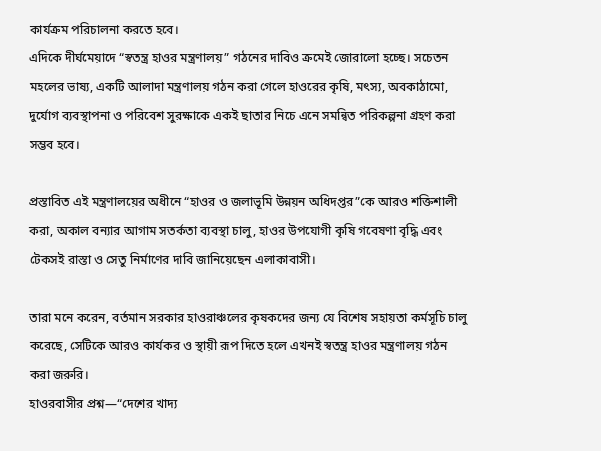কার্যক্রম পরিচালনা করতে হবে।
এদিকে দীর্ঘমেয়াদে “স্বতন্ত্র হাওর মন্ত্রণালয়” গঠনের দাবিও ক্রমেই জোরালো হচ্ছে। সচেতন মহলের ভাষ্য, একটি আলাদা মন্ত্রণালয় গঠন করা গেলে হাওরের কৃষি, মৎস্য, অবকাঠামো, দুর্যোগ ব্যবস্থাপনা ও পরিবেশ সুরক্ষাকে একই ছাতার নিচে এনে সমন্বিত পরিকল্পনা গ্রহণ করা সম্ভব হবে।

প্রস্তাবিত এই মন্ত্রণালয়ের অধীনে “হাওর ও জলাভূমি উন্নয়ন অধিদপ্তর”কে আরও শক্তিশালী করা, অকাল বন্যার আগাম সতর্কতা ব্যবস্থা চালু, হাওর উপযোগী কৃষি গবেষণা বৃদ্ধি এবং টেকসই রাস্তা ও সেতু নির্মাণের দাবি জানিয়েছেন এলাকাবাসী।

তারা মনে করেন, বর্তমান সরকার হাওরাঞ্চলের কৃষকদের জন্য যে বিশেষ সহায়তা কর্মসূচি চালু করেছে, সেটিকে আরও কার্যকর ও স্থায়ী রূপ দিতে হলে এখনই স্বতন্ত্র হাওর মন্ত্রণালয় গঠন করা জরুরি।
হাওরবাসীর প্রশ্ন—“দেশের খাদ্য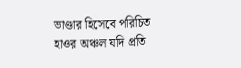ভাণ্ডার হিসেবে পরিচিত হাওর অঞ্চল যদি প্রতি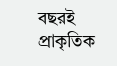বছরই প্রাকৃতিক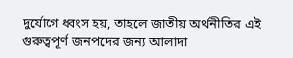দুর্যোগে ধ্বংস হয়, তাহলে জাতীয় অর্থনীতির এই গুরুত্বপূর্ণ জনপদের জন্য আলাদা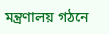মন্ত্রণালয় গঠনে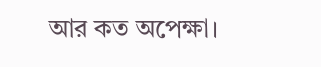আর কত অপেক্ষা।